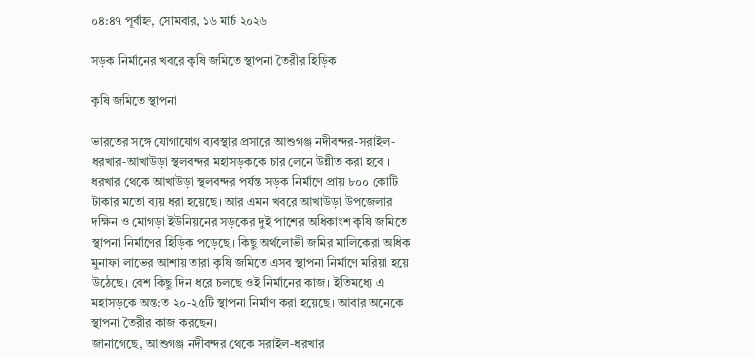০৪:৪৭ পূর্বাহ্ন, সোমবার, ১৬ মার্চ ২০২৬

সড়ক নির্মানের খবরে কৃষি জমিতে স্থাপনা তৈরীর হিড়িক

কৃষি জমিতে স্থাপনা

ভারতের সঙ্গে যোগাযোগ ব্যবস্থার প্রসারে আশুগঞ্জ নদীবন্দর-সরাইল-ধরখার-আখাউড়া স্থলবন্দর মহাসড়ককে চার লেনে উন্নীত করা হবে । ধরখার থেকে আখাউড়া স্থলবন্দর পর্যন্ত সড়ক নির্মাণে প্রায় ৮০০ কোটি টাকার মতো ব্যয় ধরা হয়েছে। আর এমন খবরে আখাউড়া উপজেলার দক্ষিন ও মোগড়া ইউনিয়নের সড়কের দুই পাশের অধিকাংশ কৃষি জমিতে স্থাপনা নির্মাণের হিড়িক পড়েছে। কিছু অর্থলোভী জমির মালিকেরা অধিক মুনাফা লাভের আশায় তারা কৃষি জমিতে এসব স্থাপনা নির্মাণে মরিয়া হয়ে উঠেছে। বেশ কিছু দিন ধরে চলছে ওই নির্মানের কাজ। ইতিমধ্যে এ মহাসড়কে অন্ত:ত ২০-২৫টি স্থাপনা নির্মাণ করা হয়েছে। আবার অনেকে স্থাপনা তৈরীর কাজ করছেন।
জানাগেছে, আশুগঞ্জ নদীবন্দর থেকে সরাইল-ধরখার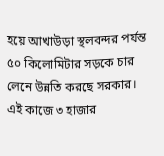হয়ে আখাউড়া স্থলবন্দর পর্যন্ত ৫০ কিলোমিটার সড়কে চার লেনে উন্নতি করছে সরকার। এই কাজে ৩ হাজার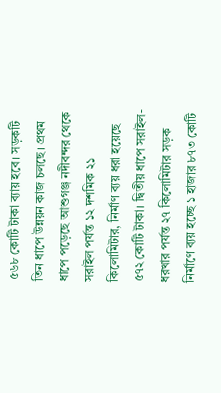৫৬৮ কোটি টাকা ব্যায় হবে। সড়কটি তিন ধাপে উন্নয়ন কাজ চলছে। প্রথম ধাপে পড়েছে আশুগঞ্জ নদীবন্দর থেকে সরাইল পর্যন্ত ১২ দশমিক ২১ কিলোমিটার, নির্মাণ ব্যয় ধরা হয়েছে ৫৭২ কোটি টাকা। দ্বিতীয় ধাপে সরাইল-ধরখার পর্যন্ত ২৭ কিলোমিটার সড়ক নির্মাণে ব্যয় হচ্ছে ১ হাজার ৮৭৩ কোটি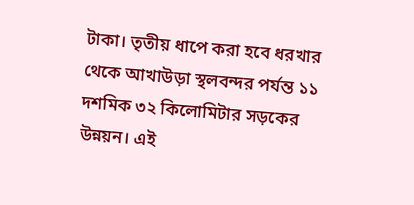টাকা। তৃতীয় ধাপে করা হবে ধরখার থেকে আখাউড়া স্থলবন্দর পর্যন্ত ১১ দশমিক ৩২ কিলোমিটার সড়কের উন্নয়ন। এই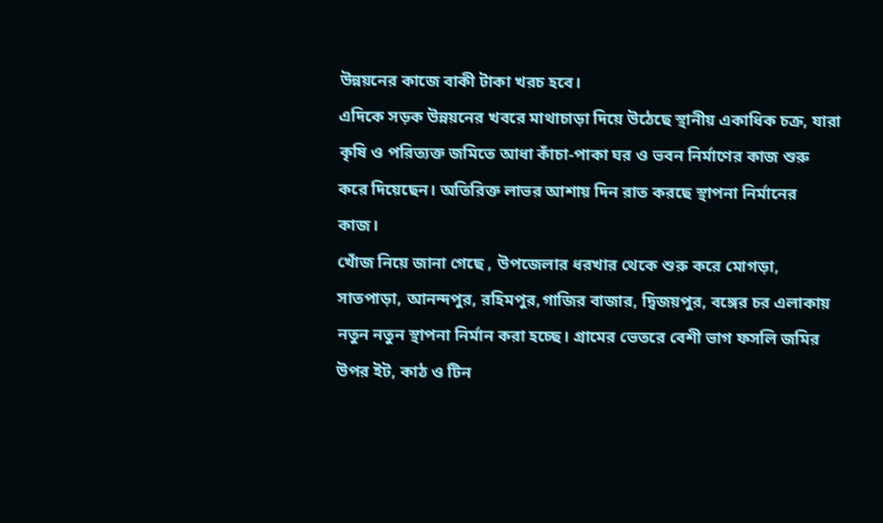উন্নয়নের কাজে বাকী টাকা খরচ হবে।
এদিকে সড়ক উন্নয়নের খবরে মাথাচাড়া দিয়ে উঠেছে স্থানীয় একাধিক চক্র, যারা কৃষি ও পরিত্যক্ত জমিতে আধা কাঁচা-পাকা ঘর ও ভবন নির্মাণের কাজ শুরু করে দিয়েছেন। অতিরিক্ত লাভর আশায় দিন রাত করছে স্থাপনা নির্মানের কাজ।
খোঁজ নিয়ে জানা গেছে , উপজেলার ধরখার থেকে শুরু করে মোগড়া, সাতপাড়া, আনন্দপুর, রহিমপুর,গাজির বাজার, দ্বিজয়পুর, বঙ্গের চর এলাকায় নতুন নতুন স্থাপনা নির্মান করা হচ্ছে। গ্রামের ভেতরে বেশী ভাগ ফসলি জমির উপর ইট, কাঠ ও টিন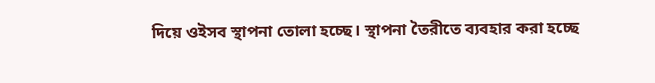দিয়ে ওইসব স্থাপনা তোলা হচ্ছে। স্থাপনা তৈরীতে ব্যবহার করা হচ্ছে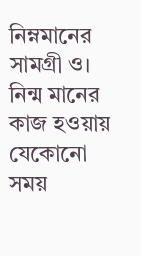নিম্নমানের সামগ্রী ও। নিন্ম মানের কাজ হওয়ায় যেকোনো সময়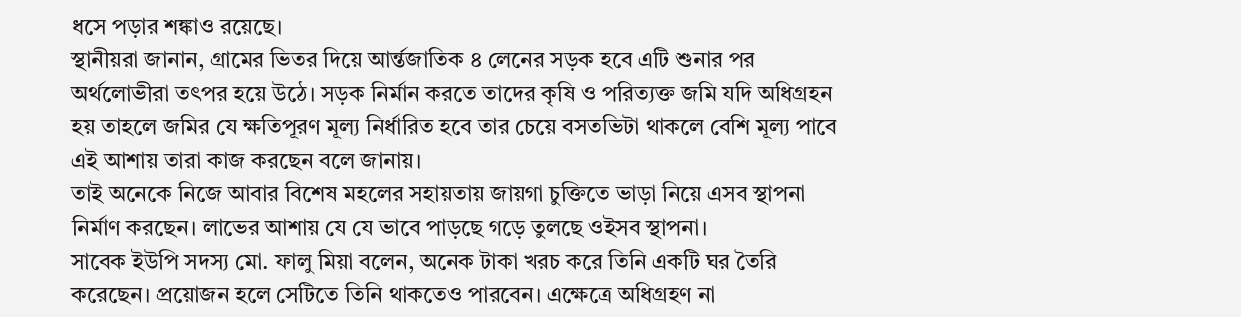ধসে পড়ার শঙ্কাও রয়েছে।
স্থানীয়রা জানান, গ্রামের ভিতর দিয়ে আর্ন্তজাতিক ৪ লেনের সড়ক হবে এটি শুনার পর অর্থলোভীরা তৎপর হয়ে উঠে। সড়ক নির্মান করতে তাদের কৃষি ও পরিত্যক্ত জমি যদি অধিগ্রহন হয় তাহলে জমির যে ক্ষতিপূরণ মূল্য নির্ধারিত হবে তার চেয়ে বসতভিটা থাকলে বেশি মূল্য পাবে এই আশায় তারা কাজ করছেন বলে জানায়।
তাই অনেকে নিজে আবার বিশেষ মহলের সহায়তায় জায়গা চুক্তিতে ভাড়া নিয়ে এসব স্থাপনা নির্মাণ করছেন। লাভের আশায় যে যে ভাবে পাড়ছে গড়ে তুলছে ওইসব স্থাপনা।
সাবেক ইউপি সদস্য মো. ফালু মিয়া বলেন, অনেক টাকা খরচ করে তিনি একটি ঘর তৈরি করেছেন। প্রয়োজন হলে সেটিতে তিনি থাকতেও পারবেন। এক্ষেত্রে অধিগ্রহণ না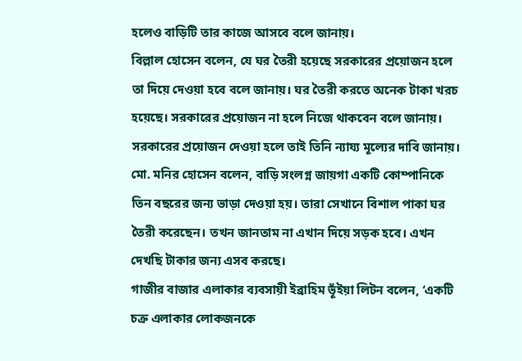হলেও বাড়িটি তার কাজে আসবে বলে জানায়।
বিল্লাল হোসেন বলেন, যে ঘর তৈরী হয়েছে সরকারের প্রয়োজন হলে তা দিয়ে দেওয়া হবে বলে জানায়। ঘর তৈরী করতে অনেক টাকা খরচ হয়েছে। সরকারের প্রয়োজন না হলে নিজে থাকবেন বলে জানায়। সরকারের প্রয়োজন দেওয়া হলে তাই তিনি ন্যায্য মূল্যের দাবি জানায়।
মো. মনির হোসেন বলেন, বাড়ি সংলগ্ন জায়গা একটি কোম্পানিকে তিন বছরের জন্য ভাড়া দেওয়া হয়। তারা সেখানে বিশাল পাকা ঘর তৈরী করেছেন। তখন জানতাম না এখান দিয়ে সড়ক হবে। এখন দেখছি টাকার জন্য এসব করছে।
গাজীর বাজার এলাকার ব্যবসায়ী ইব্রাহিম ভূঁইয়া লিটন বলেন, ‘একটি চক্র এলাকার লোকজনকে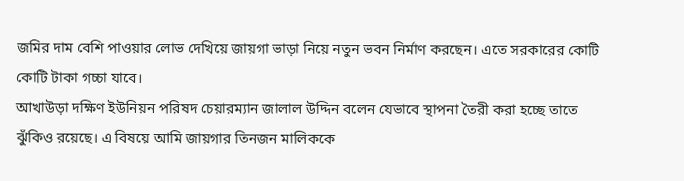জমির দাম বেশি পাওয়ার লোভ দেখিয়ে জায়গা ভাড়া নিয়ে নতুন ভবন নির্মাণ করছেন। এতে সরকারের কোটি কোটি টাকা গচ্চা যাবে।
আখাউড়া দক্ষিণ ইউনিয়ন পরিষদ চেয়ারম্যান জালাল উদ্দিন বলেন যেভাবে স্থাপনা তৈরী করা হচ্ছে তাতে ঝুঁকিও রয়েছে। এ বিষয়ে আমি জায়গার তিনজন মালিককে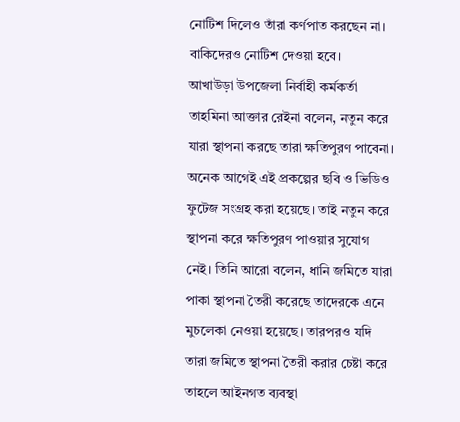নোটিশ দিলেও তাঁরা কর্ণপাত করছেন না। বাকিদেরও নোটিশ দেওয়া হবে।
আখাউড়া উপজেলা নির্বাহী কর্মকর্তা তাহমিনা আক্তার রেইনা বলেন, নতুন করে যারা স্থাপনা করছে তারা ক্ষতিপুরণ পাবেনা। অনেক আগেই এই প্রকল্পের ছবি ও ভিডিও ফুটেজ সংগ্রহ করা হয়েছে। তাই নতুন করে স্থাপনা করে ক্ষতিপুরণ পাওয়ার সুযোগ নেই। তিনি আরো বলেন, ধানি জমিতে যারা পাকা স্থাপনা তৈরী করেছে তাদেরকে এনে মুচলেকা নেওয়া হয়েছে। তারপরও যদি তারা জমিতে স্থাপনা তৈরী করার চেষ্টা করে তাহলে আইনগত ব্যবস্থা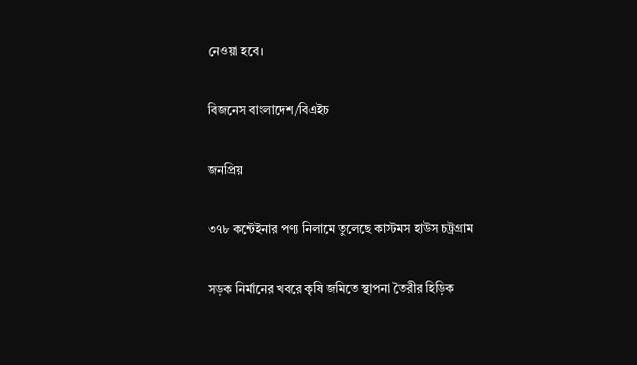নেওয়া হবে।

বিজনেস বাংলাদেশ/বিএইচ

জনপ্রিয়

৩৭৮ কন্টেইনার পণ্য নিলামে তুলেছে কাস্টমস হাউস চট্রগ্রাম

সড়ক নির্মানের খবরে কৃষি জমিতে স্থাপনা তৈরীর হিড়িক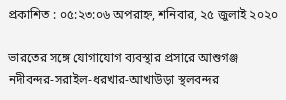প্রকাশিত : ০৫:২৩:০৬ অপরাহ্ন, শনিবার, ২৫ জুলাই ২০২০

ভারতের সঙ্গে যোগাযোগ ব্যবস্থার প্রসারে আশুগঞ্জ নদীবন্দর-সরাইল-ধরখার-আখাউড়া স্থলবন্দর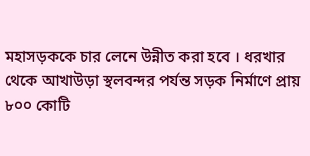মহাসড়ককে চার লেনে উন্নীত করা হবে । ধরখার থেকে আখাউড়া স্থলবন্দর পর্যন্ত সড়ক নির্মাণে প্রায় ৮০০ কোটি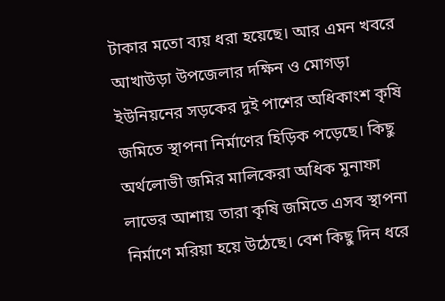টাকার মতো ব্যয় ধরা হয়েছে। আর এমন খবরে আখাউড়া উপজেলার দক্ষিন ও মোগড়া ইউনিয়নের সড়কের দুই পাশের অধিকাংশ কৃষি জমিতে স্থাপনা নির্মাণের হিড়িক পড়েছে। কিছু অর্থলোভী জমির মালিকেরা অধিক মুনাফা লাভের আশায় তারা কৃষি জমিতে এসব স্থাপনা নির্মাণে মরিয়া হয়ে উঠেছে। বেশ কিছু দিন ধরে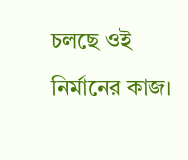চলছে ওই নির্মানের কাজ।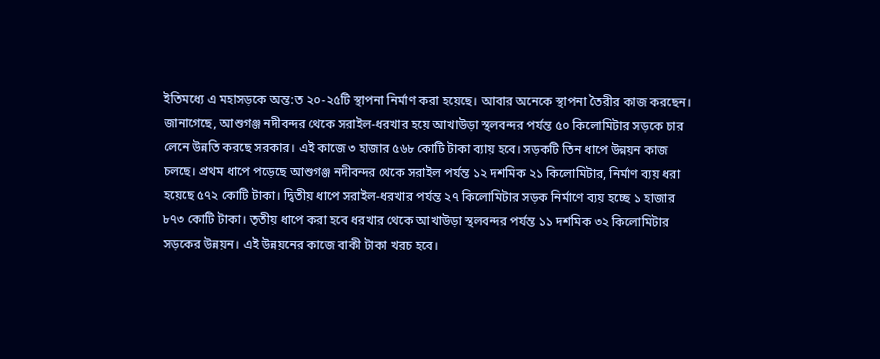ইতিমধ্যে এ মহাসড়কে অন্ত:ত ২০-২৫টি স্থাপনা নির্মাণ করা হয়েছে। আবার অনেকে স্থাপনা তৈরীর কাজ করছেন।
জানাগেছে, আশুগঞ্জ নদীবন্দর থেকে সরাইল-ধরখার হয়ে আখাউড়া স্থলবন্দর পর্যন্ত ৫০ কিলোমিটার সড়কে চার লেনে উন্নতি করছে সরকার। এই কাজে ৩ হাজার ৫৬৮ কোটি টাকা ব্যায় হবে। সড়কটি তিন ধাপে উন্নয়ন কাজ চলছে। প্রথম ধাপে পড়েছে আশুগঞ্জ নদীবন্দর থেকে সরাইল পর্যন্ত ১২ দশমিক ২১ কিলোমিটার, নির্মাণ ব্যয় ধরা হয়েছে ৫৭২ কোটি টাকা। দ্বিতীয় ধাপে সরাইল-ধরখার পর্যন্ত ২৭ কিলোমিটার সড়ক নির্মাণে ব্যয় হচ্ছে ১ হাজার ৮৭৩ কোটি টাকা। তৃতীয় ধাপে করা হবে ধরখার থেকে আখাউড়া স্থলবন্দর পর্যন্ত ১১ দশমিক ৩২ কিলোমিটার সড়কের উন্নয়ন। এই উন্নয়নের কাজে বাকী টাকা খরচ হবে।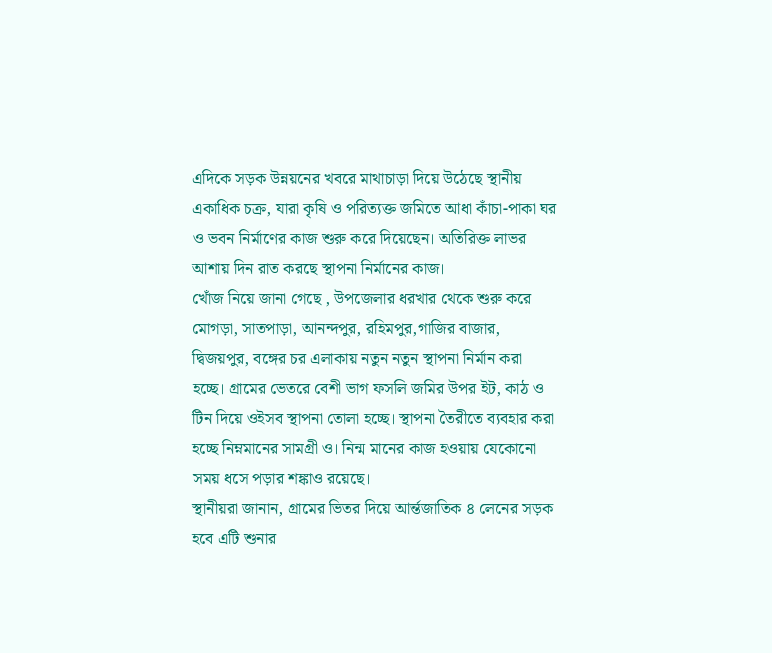এদিকে সড়ক উন্নয়নের খবরে মাথাচাড়া দিয়ে উঠেছে স্থানীয় একাধিক চক্র, যারা কৃষি ও পরিত্যক্ত জমিতে আধা কাঁচা-পাকা ঘর ও ভবন নির্মাণের কাজ শুরু করে দিয়েছেন। অতিরিক্ত লাভর আশায় দিন রাত করছে স্থাপনা নির্মানের কাজ।
খোঁজ নিয়ে জানা গেছে , উপজেলার ধরখার থেকে শুরু করে মোগড়া, সাতপাড়া, আনন্দপুর, রহিমপুর,গাজির বাজার, দ্বিজয়পুর, বঙ্গের চর এলাকায় নতুন নতুন স্থাপনা নির্মান করা হচ্ছে। গ্রামের ভেতরে বেশী ভাগ ফসলি জমির উপর ইট, কাঠ ও টিন দিয়ে ওইসব স্থাপনা তোলা হচ্ছে। স্থাপনা তৈরীতে ব্যবহার করা হচ্ছে নিম্নমানের সামগ্রী ও। নিন্ম মানের কাজ হওয়ায় যেকোনো সময় ধসে পড়ার শঙ্কাও রয়েছে।
স্থানীয়রা জানান, গ্রামের ভিতর দিয়ে আর্ন্তজাতিক ৪ লেনের সড়ক হবে এটি শুনার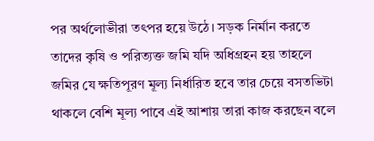পর অর্থলোভীরা তৎপর হয়ে উঠে। সড়ক নির্মান করতে তাদের কৃষি ও পরিত্যক্ত জমি যদি অধিগ্রহন হয় তাহলে জমির যে ক্ষতিপূরণ মূল্য নির্ধারিত হবে তার চেয়ে বসতভিটা থাকলে বেশি মূল্য পাবে এই আশায় তারা কাজ করছেন বলে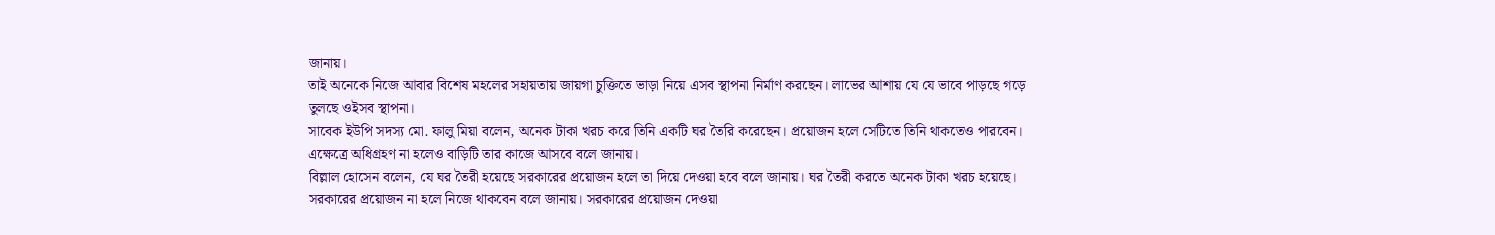জানায়।
তাই অনেকে নিজে আবার বিশেষ মহলের সহায়তায় জায়গা চুক্তিতে ভাড়া নিয়ে এসব স্থাপনা নির্মাণ করছেন। লাভের আশায় যে যে ভাবে পাড়ছে গড়ে তুলছে ওইসব স্থাপনা।
সাবেক ইউপি সদস্য মো. ফালু মিয়া বলেন, অনেক টাকা খরচ করে তিনি একটি ঘর তৈরি করেছেন। প্রয়োজন হলে সেটিতে তিনি থাকতেও পারবেন। এক্ষেত্রে অধিগ্রহণ না হলেও বাড়িটি তার কাজে আসবে বলে জানায়।
বিল্লাল হোসেন বলেন, যে ঘর তৈরী হয়েছে সরকারের প্রয়োজন হলে তা দিয়ে দেওয়া হবে বলে জানায়। ঘর তৈরী করতে অনেক টাকা খরচ হয়েছে। সরকারের প্রয়োজন না হলে নিজে থাকবেন বলে জানায়। সরকারের প্রয়োজন দেওয়া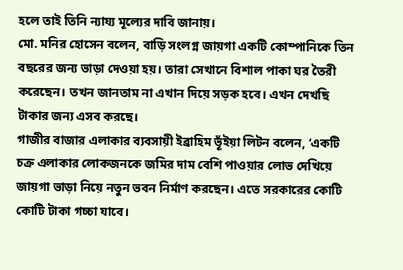হলে তাই তিনি ন্যায্য মূল্যের দাবি জানায়।
মো. মনির হোসেন বলেন, বাড়ি সংলগ্ন জায়গা একটি কোম্পানিকে তিন বছরের জন্য ভাড়া দেওয়া হয়। তারা সেখানে বিশাল পাকা ঘর তৈরী করেছেন। তখন জানতাম না এখান দিয়ে সড়ক হবে। এখন দেখছি টাকার জন্য এসব করছে।
গাজীর বাজার এলাকার ব্যবসায়ী ইব্রাহিম ভূঁইয়া লিটন বলেন, ‘একটি চক্র এলাকার লোকজনকে জমির দাম বেশি পাওয়ার লোভ দেখিয়ে জায়গা ভাড়া নিয়ে নতুন ভবন নির্মাণ করছেন। এতে সরকারের কোটি কোটি টাকা গচ্চা যাবে।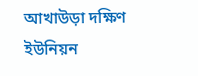আখাউড়া দক্ষিণ ইউনিয়ন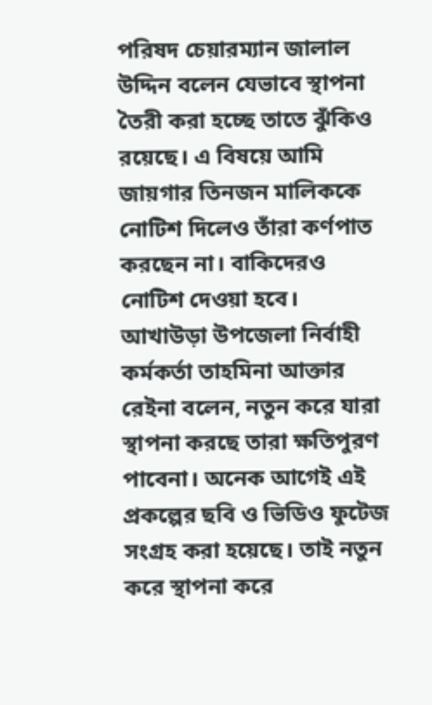পরিষদ চেয়ারম্যান জালাল উদ্দিন বলেন যেভাবে স্থাপনা তৈরী করা হচ্ছে তাতে ঝুঁকিও রয়েছে। এ বিষয়ে আমি জায়গার তিনজন মালিককে নোটিশ দিলেও তাঁরা কর্ণপাত করছেন না। বাকিদেরও নোটিশ দেওয়া হবে।
আখাউড়া উপজেলা নির্বাহী কর্মকর্তা তাহমিনা আক্তার রেইনা বলেন, নতুন করে যারা স্থাপনা করছে তারা ক্ষতিপুরণ পাবেনা। অনেক আগেই এই প্রকল্পের ছবি ও ভিডিও ফুটেজ সংগ্রহ করা হয়েছে। তাই নতুন করে স্থাপনা করে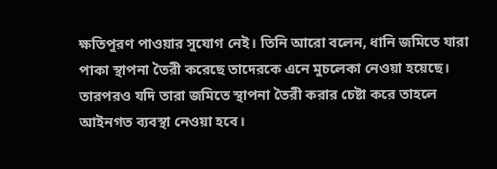ক্ষতিপুরণ পাওয়ার সুযোগ নেই। তিনি আরো বলেন, ধানি জমিতে যারা পাকা স্থাপনা তৈরী করেছে তাদেরকে এনে মুচলেকা নেওয়া হয়েছে। তারপরও যদি তারা জমিতে স্থাপনা তৈরী করার চেষ্টা করে তাহলে আইনগত ব্যবস্থা নেওয়া হবে।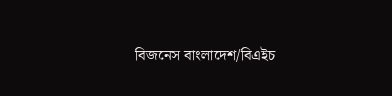বিজনেস বাংলাদেশ/বিএইচ